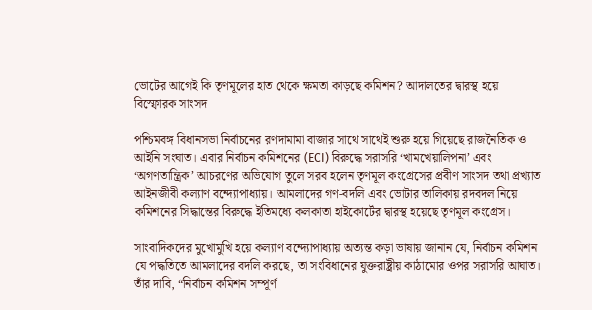ভোটের আগেই কি তৃণমূলের হাত থেকে ক্ষমতা কাড়ছে কমিশন? আদালতের দ্বারস্থ হয়ে বিস্ফোরক সাংসদ

পশ্চিমবঙ্গ বিধানসভা নির্বাচনের রণদামামা বাজার সাথে সাথেই শুরু হয়ে গিয়েছে রাজনৈতিক ও আইনি সংঘাত। এবার নির্বাচন কমিশনের (ECI) বিরুদ্ধে সরাসরি ‘খামখেয়ালিপনা’ এবং ‘অগণতান্ত্রিক’ আচরণের অভিযোগ তুলে সরব হলেন তৃণমূল কংগ্রেসের প্রবীণ সাংসদ তথা প্রখ্যাত আইনজীবী কল্যাণ বন্দ্যোপাধ্যায়। আমলাদের গণ-বদলি এবং ভোটার তালিকায় রদবদল নিয়ে কমিশনের সিদ্ধান্তের বিরুদ্ধে ইতিমধ্যে কলকাতা হাইকোর্টের দ্বারস্থ হয়েছে তৃণমূল কংগ্রেস।

সাংবাদিকদের মুখোমুখি হয়ে কল্যাণ বন্দ্যোপাধ্যায় অত্যন্ত কড়া ভাষায় জানান যে, নির্বাচন কমিশন যে পদ্ধতিতে আমলাদের বদলি করছে, তা সংবিধানের যুক্তরাষ্ট্রীয় কাঠামোর ওপর সরাসরি আঘাত। তাঁর দাবি, “নির্বাচন কমিশন সম্পূর্ণ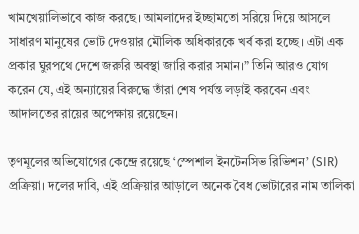খামখেয়ালিভাবে কাজ করছে। আমলাদের ইচ্ছামতো সরিয়ে দিয়ে আসলে সাধারণ মানুষের ভোট দেওয়ার মৌলিক অধিকারকে খর্ব করা হচ্ছে। এটা এক প্রকার ঘুরপথে দেশে জরুরি অবস্থা জারি করার সমান।” তিনি আরও যোগ করেন যে, এই অন্যায়ের বিরুদ্ধে তাঁরা শেষ পর্যন্ত লড়াই করবেন এবং আদালতের রায়ের অপেক্ষায় রয়েছেন।

তৃণমূলের অভিযোগের কেন্দ্রে রয়েছে ‘স্পেশাল ইনটেনসিভ রিভিশন’ (SIR) প্রক্রিয়া। দলের দাবি, এই প্রক্রিয়ার আড়ালে অনেক বৈধ ভোটারের নাম তালিকা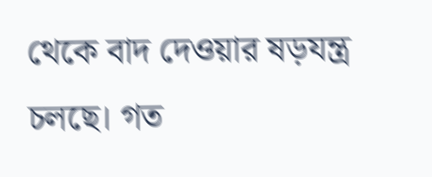থেকে বাদ দেওয়ার ষড়যন্ত্র চলছে। গত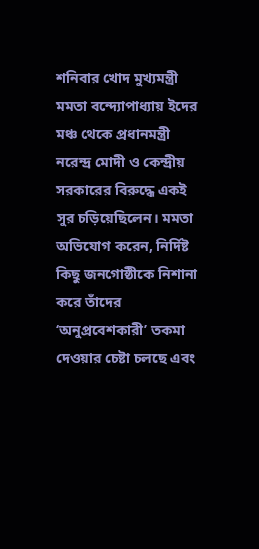শনিবার খোদ মুখ্যমন্ত্রী মমতা বন্দ্যোপাধ্যায় ইদের মঞ্চ থেকে প্রধানমন্ত্রী নরেন্দ্র মোদী ও কেন্দ্রীয় সরকারের বিরুদ্ধে একই সুর চড়িয়েছিলেন। মমতা অভিযোগ করেন, নির্দিষ্ট কিছু জনগোষ্ঠীকে নিশানা করে তাঁদের ‘অনুপ্রবেশকারী’ তকমা দেওয়ার চেষ্টা চলছে এবং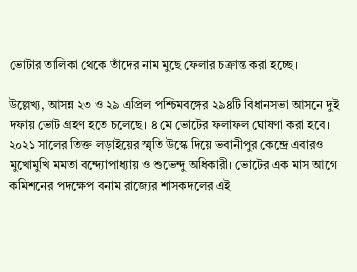ভোটার তালিকা থেকে তাঁদের নাম মুছে ফেলার চক্রান্ত করা হচ্ছে।

উল্লেখ্য, আসন্ন ২৩ ও ২৯ এপ্রিল পশ্চিমবঙ্গের ২৯৪টি বিধানসভা আসনে দুই দফায় ভোট গ্রহণ হতে চলেছে। ৪ মে ভোটের ফলাফল ঘোষণা করা হবে। ২০২১ সালের তিক্ত লড়াইয়ের স্মৃতি উস্কে দিয়ে ভবানীপুর কেন্দ্রে এবারও মুখোমুখি মমতা বন্দ্যোপাধ্যায় ও শুভেন্দু অধিকারী। ভোটের এক মাস আগে কমিশনের পদক্ষেপ বনাম রাজ্যের শাসকদলের এই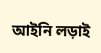আইনি লড়াই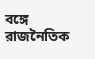বঙ্গে রাজনৈতিক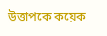উত্তাপকে কয়েক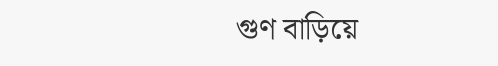গুণ বাড়িয়ে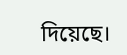দিয়েছে।